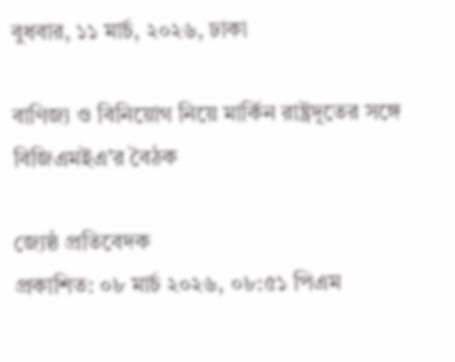বুধবার, ১১ মার্চ, ২০২৬, ঢাকা

বাণিজ্য ও বিনিয়োগ নিয়ে মার্কিন রাষ্ট্রদূতের সঙ্গে বিজিএমইএ’র বৈঠক

জ্যেষ্ঠ প্রতিবেদক
প্রকাশিত: ০৮ মার্চ ২০২৬, ০৮:৫১ পিএম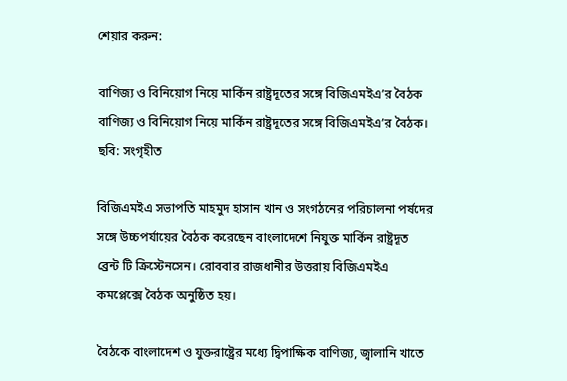শেয়ার করুন:

বাণিজ্য ও বিনিয়োগ নিয়ে মার্কিন রাষ্ট্রদূতের সঙ্গে বিজিএমইএ’র বৈঠক
বাণিজ্য ও বিনিয়োগ নিয়ে মার্কিন রাষ্ট্রদূতের সঙ্গে বিজিএমইএ’র বৈঠক। ছবি: সংগৃহীত

বিজিএমইএ সভাপতি মাহমুদ হাসান খান ও সংগঠনের পরিচালনা পর্ষদের সঙ্গে উচ্চপর্যায়ের বৈঠক করেছেন বাংলাদেশে নিযুক্ত মার্কিন রাষ্ট্রদূত ব্রেন্ট টি ক্রিস্টেনসেন। রোববার রাজধানীর উত্তরায় বিজিএমইএ কমপ্লেক্সে বৈঠক অনুষ্ঠিত হয়।

বৈঠকে বাংলাদেশ ও যুক্তরাষ্ট্রের মধ্যে দ্বিপাক্ষিক বাণিজ্য, জ্বালানি খাতে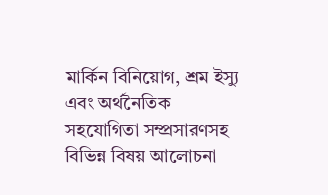মার্কিন বিনিয়োগ, শ্রম ইস্যু এবং অর্থনৈতিক সহযোগিতা সম্প্রসারণসহ বিভিন্ন বিষয় আলোচনা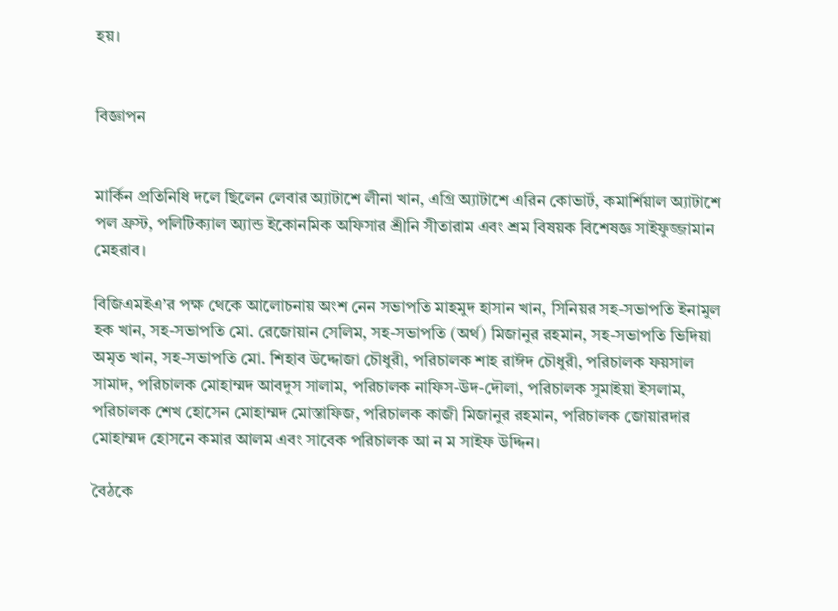হয়।


বিজ্ঞাপন


মার্কিন প্রতিনিধি দলে ছিলেন লেবার অ্যাটাশে লীনা খান, এগ্রি অ্যাটাশে এরিন কোভার্ট, কমার্শিয়াল অ্যাটাশে পল ফ্রস্ট, পলিটিক্যাল অ্যান্ড ইকোনমিক অফিসার শ্রীনি সীতারাম এবং শ্রম বিষয়ক বিশেষজ্ঞ সাইফুজ্জামান মেহরাব।

বিজিএমইএ’র পক্ষ থেকে আলোচনায় অংশ নেন সভাপতি মাহমুদ হাসান খান, সিনিয়র সহ-সভাপতি ইনামুল হক খান, সহ-সভাপতি মো. রেজোয়ান সেলিম, সহ-সভাপতি (অর্থ) মিজানুর রহমান, সহ-সভাপতি ভিদিয়া অমৃত খান, সহ-সভাপতি মো. শিহাব উদ্দোজা চৌধুরী, পরিচালক শাহ রাঈদ চৌধুরী, পরিচালক ফয়সাল সামাদ, পরিচালক মোহাম্মদ আবদুস সালাম, পরিচালক নাফিস-উদ-দৌলা, পরিচালক সুমাইয়া ইসলাম, পরিচালক শেখ হোসেন মোহাম্মদ মোস্তাফিজ, পরিচালক কাজী মিজানুর রহমান, পরিচালক জোয়ারদার মোহাম্মদ হোসনে কমার আলম এবং সাবেক পরিচালক আ ন ম সাইফ উদ্দিন।

বৈঠকে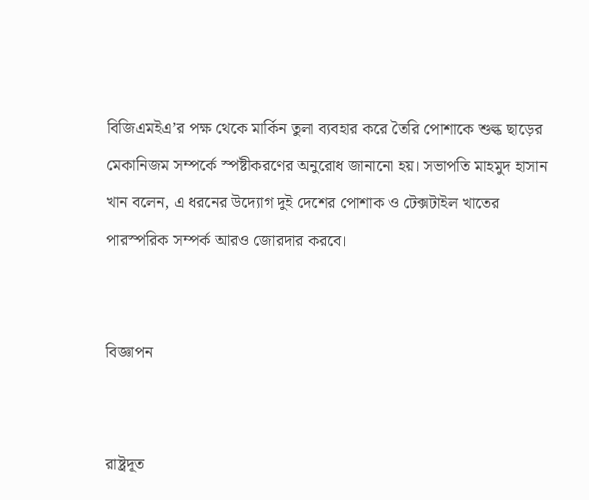বিজিএমইএ’র পক্ষ থেকে মার্কিন তুলা ব্যবহার করে তৈরি পোশাকে শুল্ক ছাড়ের মেকানিজম সম্পর্কে স্পষ্টীকরণের অনুরোধ জানানো হয়। সভাপতি মাহমুদ হাসান খান বলেন, এ ধরনের উদ্যোগ দুই দেশের পোশাক ও টেক্সটাইল খাতের পারস্পরিক সম্পর্ক আরও জোরদার করবে।


বিজ্ঞাপন


রাষ্ট্রদূত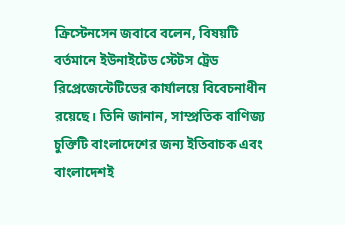ক্রিস্টেনসেন জবাবে বলেন, বিষয়টি বর্তমানে ইউনাইটেড স্টেটস ট্রেড রিপ্রেজেন্টেটিভের কার্যালয়ে বিবেচনাধীন রয়েছে। তিনি জানান, সাম্প্রতিক বাণিজ্য চুক্তিটি বাংলাদেশের জন্য ইতিবাচক এবং বাংলাদেশই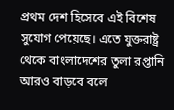প্রথম দেশ হিসেবে এই বিশেষ সুযোগ পেয়েছে। এতে যুক্তরাষ্ট্র থেকে বাংলাদেশের তুলা রপ্তানি আরও বাড়বে বলে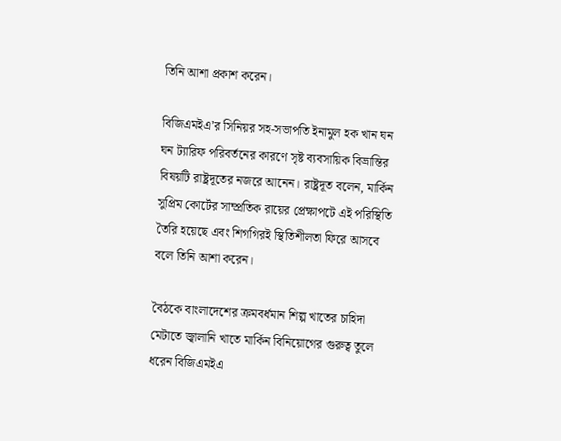তিনি আশা প্রকাশ করেন।

বিজিএমইএ’র সিনিয়র সহ-সভাপতি ইনামুল হক খান ঘন ঘন ট্যারিফ পরিবর্তনের কারণে সৃষ্ট ব্যবসায়িক বিভ্রান্তির বিষয়টি রাষ্ট্রদূতের নজরে আনেন। রাষ্ট্রদূত বলেন, মার্কিন সুপ্রিম কোর্টের সাম্প্রতিক রায়ের প্রেক্ষাপটে এই পরিস্থিতি তৈরি হয়েছে এবং শিগগিরই স্থিতিশীলতা ফিরে আসবে বলে তিনি আশা করেন।

বৈঠকে বাংলাদেশের ক্রমবর্ধমান শিল্প খাতের চাহিদা মেটাতে জ্বালানি খাতে মার্কিন বিনিয়োগের গুরুত্ব তুলে ধরেন বিজিএমইএ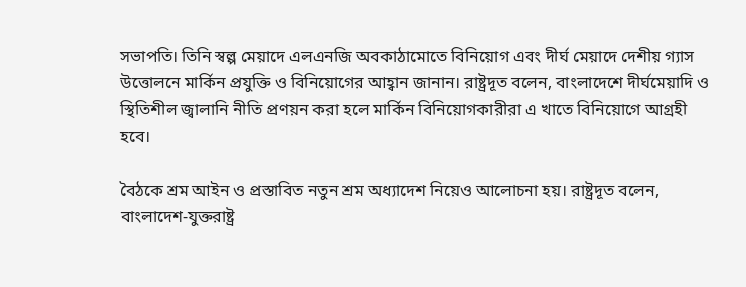সভাপতি। তিনি স্বল্প মেয়াদে এলএনজি অবকাঠামোতে বিনিয়োগ এবং দীর্ঘ মেয়াদে দেশীয় গ্যাস উত্তোলনে মার্কিন প্রযুক্তি ও বিনিয়োগের আহ্বান জানান। রাষ্ট্রদূত বলেন, বাংলাদেশে দীর্ঘমেয়াদি ও স্থিতিশীল জ্বালানি নীতি প্রণয়ন করা হলে মার্কিন বিনিয়োগকারীরা এ খাতে বিনিয়োগে আগ্রহী হবে।

বৈঠকে শ্রম আইন ও প্রস্তাবিত নতুন শ্রম অধ্যাদেশ নিয়েও আলোচনা হয়। রাষ্ট্রদূত বলেন, বাংলাদেশ-যুক্তরাষ্ট্র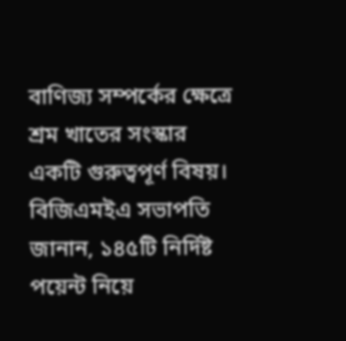বাণিজ্য সম্পর্কের ক্ষেত্রে শ্রম খাতের সংস্কার একটি গুরুত্বপূর্ণ বিষয়। বিজিএমইএ সভাপতি জানান, ১৪৫টি নির্দিষ্ট পয়েন্ট নিয়ে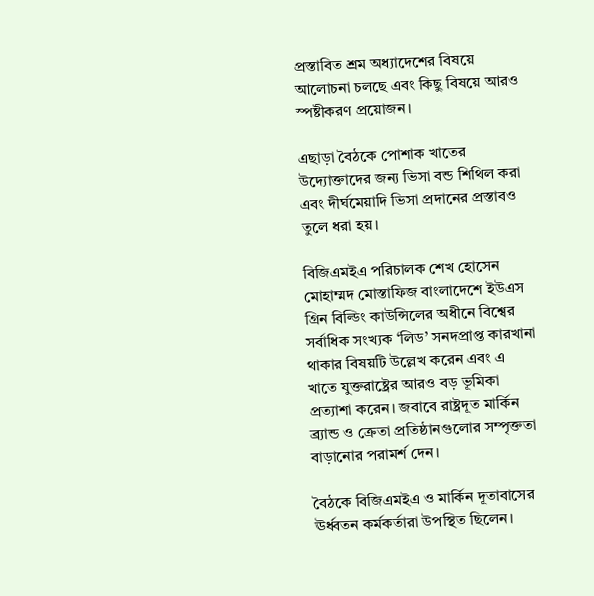প্রস্তাবিত শ্রম অধ্যাদেশের বিষয়ে আলোচনা চলছে এবং কিছু বিষয়ে আরও স্পষ্টীকরণ প্রয়োজন।

এছাড়া বৈঠকে পোশাক খাতের উদ্যোক্তাদের জন্য ভিসা বন্ড শিথিল করা এবং দীর্ঘমেয়াদি ভিসা প্রদানের প্রস্তাবও তুলে ধরা হয়।

বিজিএমইএ পরিচালক শেখ হোসেন মোহাম্মদ মোস্তাফিজ বাংলাদেশে ইউএস গ্রিন বিল্ডিং কাউন্সিলের অধীনে বিশ্বের সর্বাধিক সংখ্যক ‘লিড’ সনদপ্রাপ্ত কারখানা থাকার বিষয়টি উল্লেখ করেন এবং এ খাতে যুক্তরাষ্ট্রের আরও বড় ভূমিকা প্রত্যাশা করেন। জবাবে রাষ্ট্রদূত মার্কিন ব্র্যান্ড ও ক্রেতা প্রতিষ্ঠানগুলোর সম্পৃক্ততা বাড়ানোর পরামর্শ দেন।

বৈঠকে বিজিএমইএ ও মার্কিন দূতাবাসের ঊর্ধ্বতন কর্মকর্তারা উপস্থিত ছিলেন।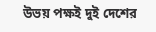উভয় পক্ষই দুই দেশের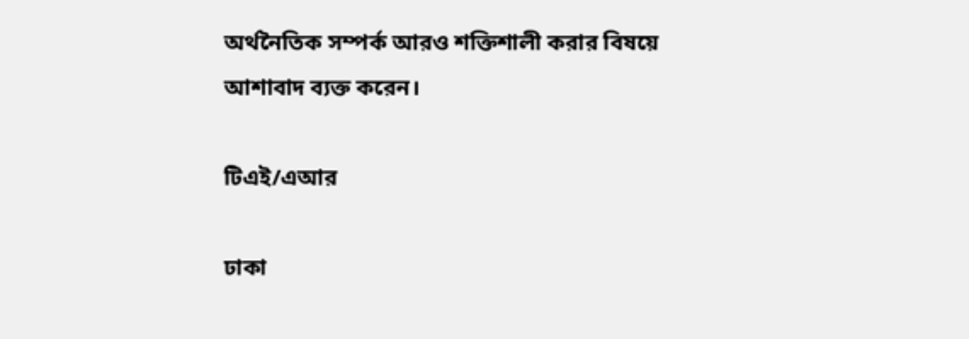অর্থনৈতিক সম্পর্ক আরও শক্তিশালী করার বিষয়ে আশাবাদ ব্যক্ত করেন।

টিএই/এআর

ঢাকা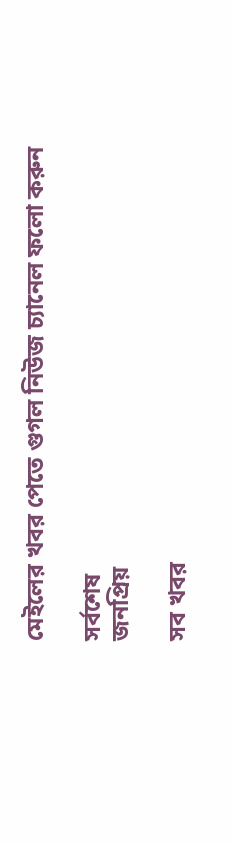মেইলের খবর পেতে গুগল নিউজ চ্যানেল ফলো করুন

সর্বশেষ
জনপ্রিয়

সব খবর